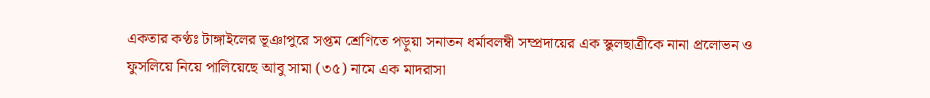একতার কণ্ঠঃ টাঙ্গাইলের ভূঞাপুরে সপ্তম শ্রেণিতে পড়ুয়া সনাতন ধর্মাবলম্বী সম্প্রদায়ের এক স্কুলছাত্রীকে নানা প্রলোভন ও ফুসলিয়ে নিয়ে পালিয়েছে আবু সামা (৩৫) নামে এক মাদরাসা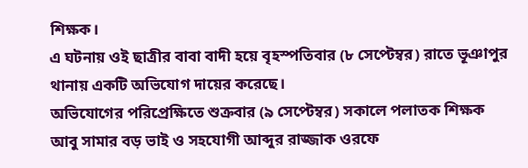শিক্ষক।
এ ঘটনায় ওই ছাত্রীর বাবা বাদী হয়ে বৃহস্পতিবার (৮ সেপ্টেম্বর) রাতে ভূঞাপুর থানায় একটি অভিযোগ দায়ের করেছে।
অভিযোগের পরিপ্রেক্ষিতে শুক্রবার (৯ সেপ্টেম্বর) সকালে পলাতক শিক্ষক আবু সামার বড় ভাই ও সহযোগী আব্দুর রাজ্জাক ওরফে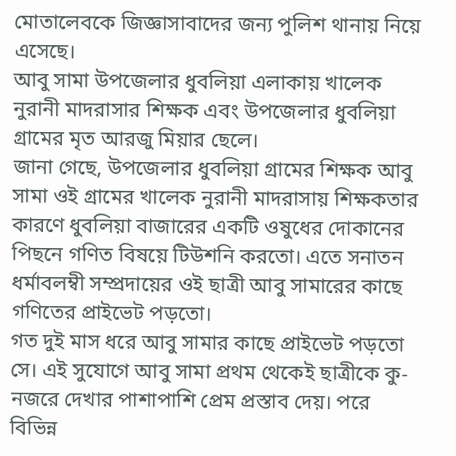মোতালেবকে জিজ্ঞাসাবাদের জন্য পুলিশ থানায় নিয়ে এসেছে।
আবু সামা উপজেলার ধুবলিয়া এলাকায় খালেক নুরানী মাদরাসার শিক্ষক এবং উপজেলার ধুবলিয়া গ্রামের মৃত আরজু মিয়ার ছেলে।
জানা গেছে, উপজেলার ধুবলিয়া গ্রামের শিক্ষক আবু সামা ওই গ্রামের খালেক নুরানী মাদরাসায় শিক্ষকতার কারণে ধুবলিয়া বাজারের একটি ওষুধের দোকানের পিছনে গণিত বিষয়ে টিউশনি করতো। এতে সনাতন ধর্মাবলম্বী সম্প্রদায়ের ওই ছাত্রী আবু সামারের কাছে গণিতের প্রাইভেট পড়তো।
গত দুই মাস ধরে আবু সামার কাছে প্রাইভেট পড়তো সে। এই সুযোগে আবু সামা প্রথম থেকেই ছাত্রীকে কু-নজরে দেখার পাশাপাশি প্রেম প্রস্তাব দেয়। পরে বিভিন্ন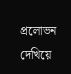প্রলোভন দেখিয়ে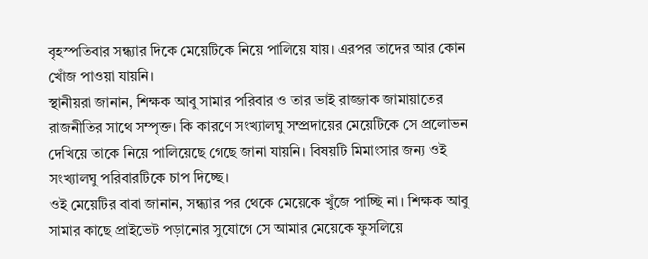বৃহস্পতিবার সন্ধ্যার দিকে মেয়েটিকে নিয়ে পালিয়ে যায়। এরপর তাদের আর কোন খোঁজ পাওয়া যায়নি।
স্থানীয়রা জানান, শিক্ষক আবু সামার পরিবার ও তার ভাই রাজ্জাক জামায়াতের রাজনীতির সাথে সম্পৃক্ত। কি কারণে সংখ্যালঘু সম্প্রদায়ের মেয়েটিকে সে প্রলোভন দেখিয়ে তাকে নিয়ে পালিয়েছে গেছে জানা যায়নি। বিষয়টি মিমাংসার জন্য ওই সংখ্যালঘু পরিবারটিকে চাপ দিচ্ছে।
ওই মেয়েটির বাবা জানান, সন্ধ্যার পর থেকে মেয়েকে খুঁজে পাচ্ছি না। শিক্ষক আবু সামার কাছে প্রাইভেট পড়ানোর সুযোগে সে আমার মেয়েকে ফুসলিয়ে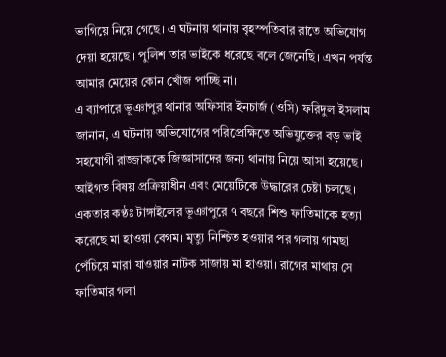ভাগিয়ে নিয়ে গেছে। এ ঘটনায় থানায় বৃহস্পতিবার রাতে অভিযোগ দেয়া হয়েছে। পুলিশ তার ভাইকে ধরেছে বলে জেনেছি। এখন পর্যন্ত আমার মেয়ের কোন খোঁজ পাচ্ছি না।
এ ব্যাপারে ভূঞাপুর থানার অফিসার ইনচার্জ (ওসি) ফরিদুল ইসলাম জানান, এ ঘটনায় অভিযোগের পরিপ্রেক্ষিতে অভিযুক্তের বড় ভাই সহযোগী রাজ্জাককে জিজ্ঞাসাদের জন্য থানায় নিয়ে আসা হয়েছে। আইগত বিষয় প্রক্রিয়াধীন এবং মেয়েটিকে উদ্ধারের চেষ্টা চলছে।
একতার কণ্ঠঃ টাঙ্গাইলের ভূঞাপুরে ৭ বছরে শিশু ফাতিমাকে হত্যা করেছে মা হাওয়া বেগম। মৃত্যু নিশ্চিত হওয়ার পর গলায় গামছা পেঁচিয়ে মারা যাওয়ার নাটক সাজায় মা হাওয়া। রাগের মাথায় সে ফাতিমার গলা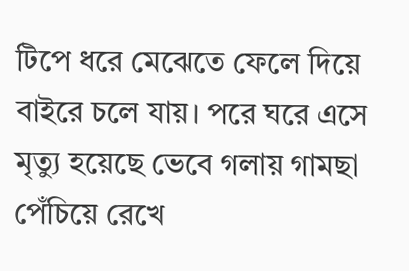টিপে ধরে মেঝেতে ফেলে দিয়ে বাইরে চলে যায়। পরে ঘরে এসে মৃত্যু হয়েছে ভেবে গলায় গামছা পেঁচিয়ে রেখে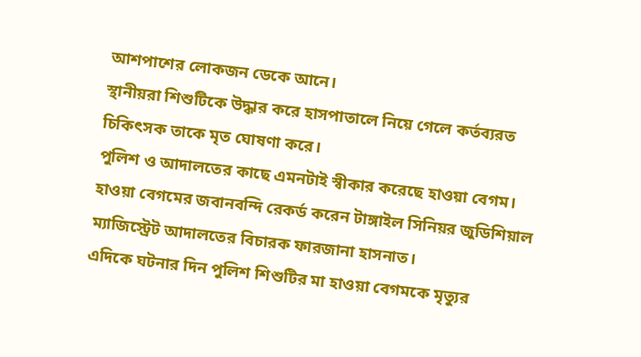আশপাশের লোকজন ডেকে আনে।
স্থানীয়রা শিশুটিকে উদ্ধার করে হাসপাতালে নিয়ে গেলে কর্তব্যরত চিকিৎসক তাকে মৃত ঘোষণা করে।
পুলিশ ও আদালতের কাছে এমনটাই স্বীকার করেছে হাওয়া বেগম। হাওয়া বেগমের জবানবন্দি রেকর্ড করেন টাঙ্গাইল সিনিয়র জুডিশিয়াল ম্যাজিস্ট্রেট আদালতের বিচারক ফারজানা হাসনাত।
এদিকে ঘটনার দিন পুলিশ শিশুটির মা হাওয়া বেগমকে মৃত্যুর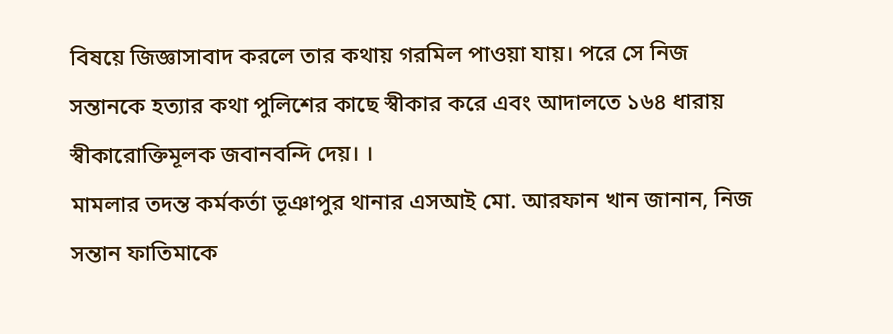বিষয়ে জিজ্ঞাসাবাদ করলে তার কথায় গরমিল পাওয়া যায়। পরে সে নিজ সন্তানকে হত্যার কথা পুলিশের কাছে স্বীকার করে এবং আদালতে ১৬৪ ধারায় স্বীকারোক্তিমূলক জবানবন্দি দেয়। ।
মামলার তদন্ত কর্মকর্তা ভূঞাপুর থানার এসআই মো. আরফান খান জানান, নিজ সন্তান ফাতিমাকে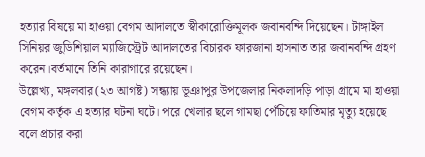হত্যার বিষয়ে মা হাওয়া বেগম আদালতে স্বীকারোক্তিমূলক জবানবন্দি দিয়েছেন। টাঙ্গাইল সিনিয়র জুডিশিয়াল ম্যাজিস্ট্রেট আদালতের বিচারক ফারজানা হাসনাত তার জবানবন্দি গ্রহণ করেন।বর্তমানে তিনি কারাগারে রয়েছেন।
উল্লেখ্য, মঙ্গলবার(২৩ আগষ্ট) সন্ধ্যায় ভূঞাপুর উপজেলার নিকলাদড়ি পাড়া গ্রামে মা হাওয়া বেগম কর্তৃক এ হত্যার ঘটনা ঘটে। পরে খেলার ছলে গামছা পেঁচিয়ে ফাতিমার মৃত্যু হয়েছে বলে প্রচার করা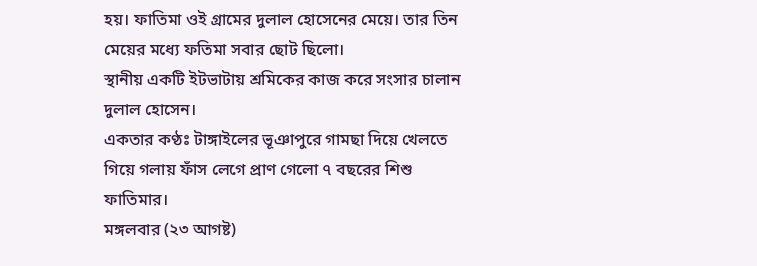হয়। ফাতিমা ওই গ্রামের দুলাল হোসেনের মেয়ে। তার তিন মেয়ের মধ্যে ফতিমা সবার ছোট ছিলো।
স্থানীয় একটি ইটভাটায় শ্রমিকের কাজ করে সংসার চালান দুলাল হোসেন।
একতার কণ্ঠঃ টাঙ্গাইলের ভূঞাপুরে গামছা দিয়ে খেলতে গিয়ে গলায় ফাঁস লেগে প্রাণ গেলো ৭ বছরের শিশু ফাতিমার।
মঙ্গলবার (২৩ আগষ্ট)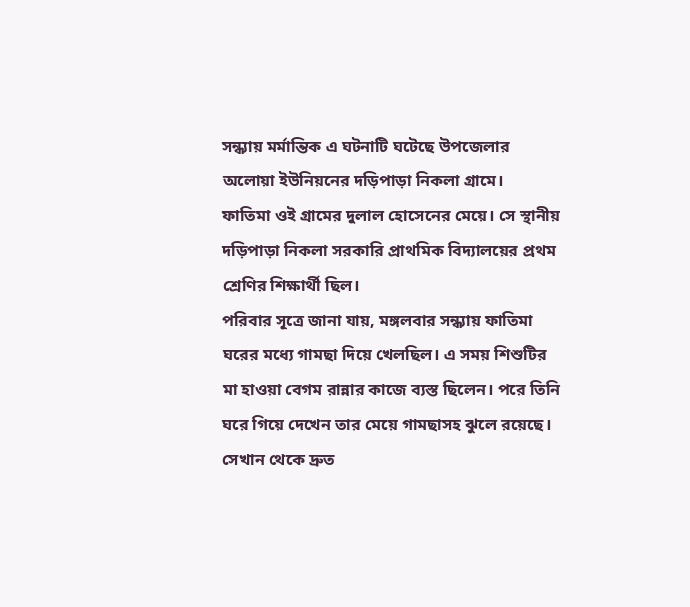সন্ধ্যায় মর্মান্তিক এ ঘটনাটি ঘটেছে উপজেলার অলোয়া ইউনিয়নের দড়িপাড়া নিকলা গ্রামে।
ফাতিমা ওই গ্রামের দুলাল হোসেনের মেয়ে। সে স্থানীয় দড়িপাড়া নিকলা সরকারি প্রাথমিক বিদ্যালয়ের প্রথম শ্রেণির শিক্ষার্থী ছিল।
পরিবার সূত্রে জানা যায়, মঙ্গলবার সন্ধ্যায় ফাতিমা ঘরের মধ্যে গামছা দিয়ে খেলছিল। এ সময় শিশুটির মা হাওয়া বেগম রান্নার কাজে ব্যস্ত ছিলেন। পরে তিনি ঘরে গিয়ে দেখেন তার মেয়ে গামছাসহ ঝুলে রয়েছে। সেখান থেকে দ্রুত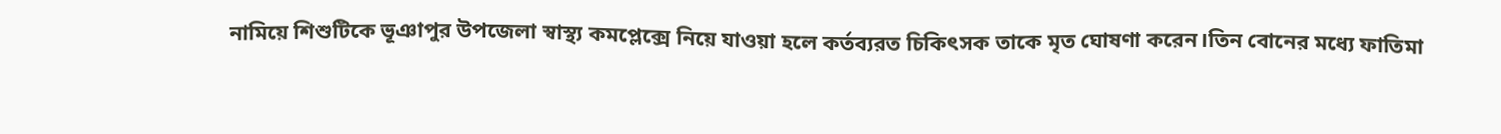নামিয়ে শিশুটিকে ভূঞাপুর উপজেলা স্বাস্থ্য কমপ্লেক্সে নিয়ে যাওয়া হলে কর্তব্যরত চিকিৎসক তাকে মৃত ঘোষণা করেন।তিন বোনের মধ্যে ফাতিমা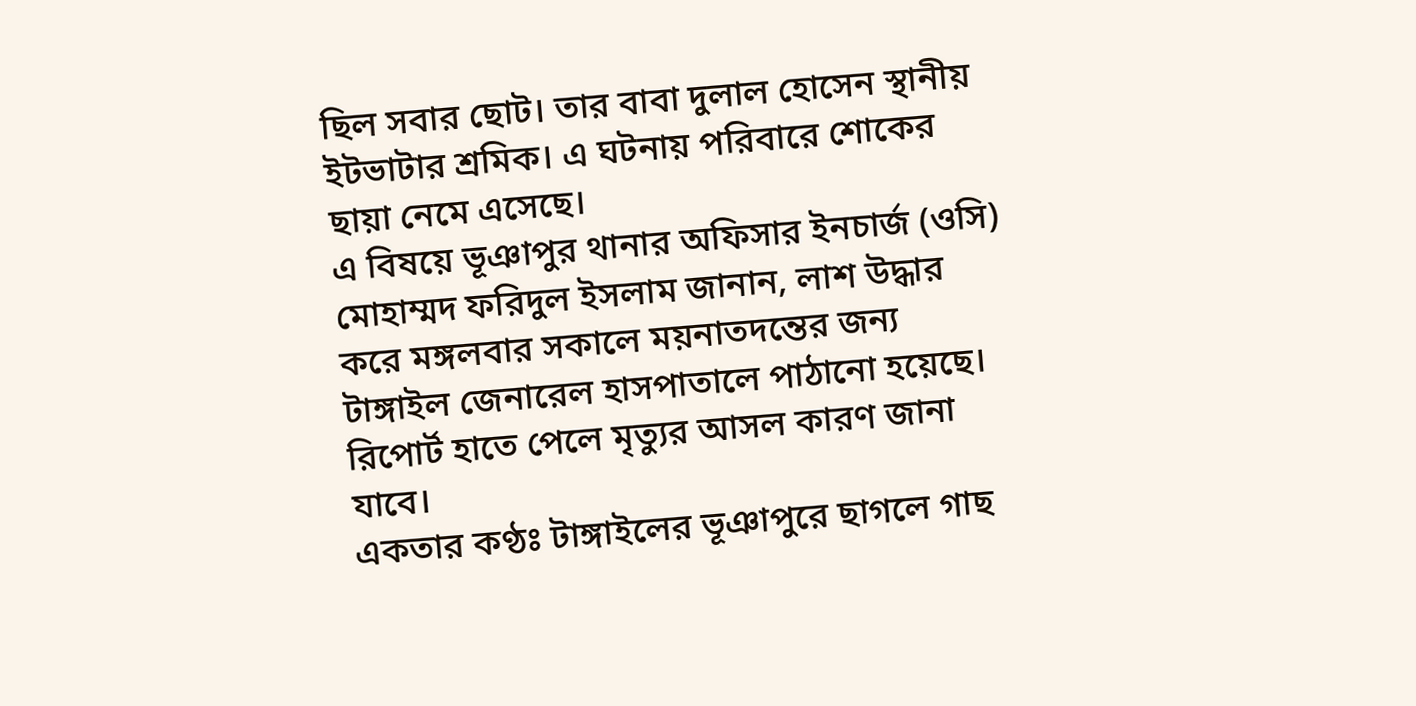ছিল সবার ছোট। তার বাবা দুলাল হোসেন স্থানীয় ইটভাটার শ্রমিক। এ ঘটনায় পরিবারে শোকের ছায়া নেমে এসেছে।
এ বিষয়ে ভূঞাপুর থানার অফিসার ইনচার্জ (ওসি) মোহাম্মদ ফরিদুল ইসলাম জানান, লাশ উদ্ধার করে মঙ্গলবার সকালে ময়নাতদন্তের জন্য টাঙ্গাইল জেনারেল হাসপাতালে পাঠানো হয়েছে। রিপোর্ট হাতে পেলে মৃত্যুর আসল কারণ জানা যাবে।
একতার কণ্ঠঃ টাঙ্গাইলের ভূঞাপুরে ছাগলে গাছ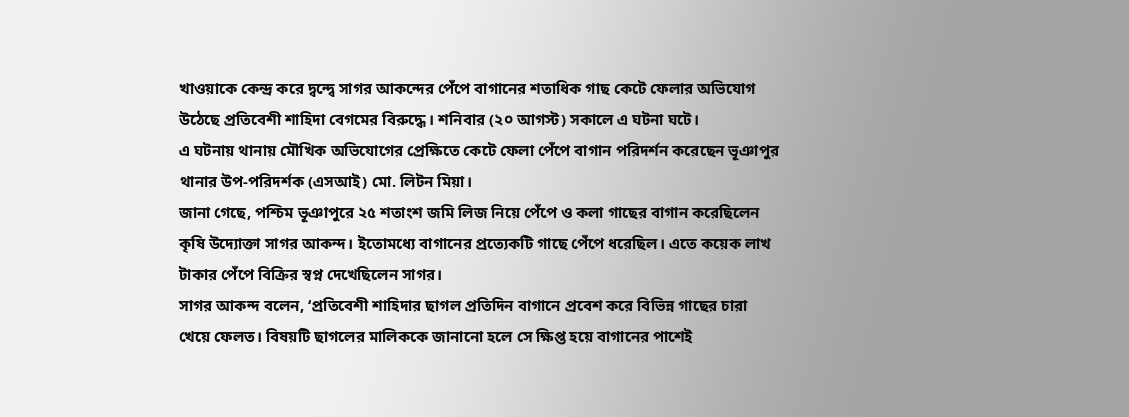খাওয়াকে কেন্দ্র করে দ্বন্দ্বে সাগর আকন্দের পেঁপে বাগানের শতাধিক গাছ কেটে ফেলার অভিযোগ উঠেছে প্রতিবেশী শাহিদা বেগমের বিরুদ্ধে। শনিবার (২০ আগস্ট) সকালে এ ঘটনা ঘটে।
এ ঘটনায় থানায় মৌখিক অভিযোগের প্রেক্ষিতে কেটে ফেলা পেঁপে বাগান পরিদর্শন করেছেন ভূঞাপুর থানার উপ-পরিদর্শক (এসআই) মো. লিটন মিয়া।
জানা গেছে, পশ্চিম ভূঞাপুরে ২৫ শতাংশ জমি লিজ নিয়ে পেঁপে ও কলা গাছের বাগান করেছিলেন কৃষি উদ্যোক্তা সাগর আকন্দ। ইতোমধ্যে বাগানের প্রত্যেকটি গাছে পেঁপে ধরেছিল। এতে কয়েক লাখ টাকার পেঁপে বিক্রির স্বপ্ন দেখেছিলেন সাগর।
সাগর আকন্দ বলেন, ‘প্রতিবেশী শাহিদার ছাগল প্রতিদিন বাগানে প্রবেশ করে বিভিন্ন গাছের চারা খেয়ে ফেলত। বিষয়টি ছাগলের মালিককে জানানো হলে সে ক্ষিপ্ত হয়ে বাগানের পাশেই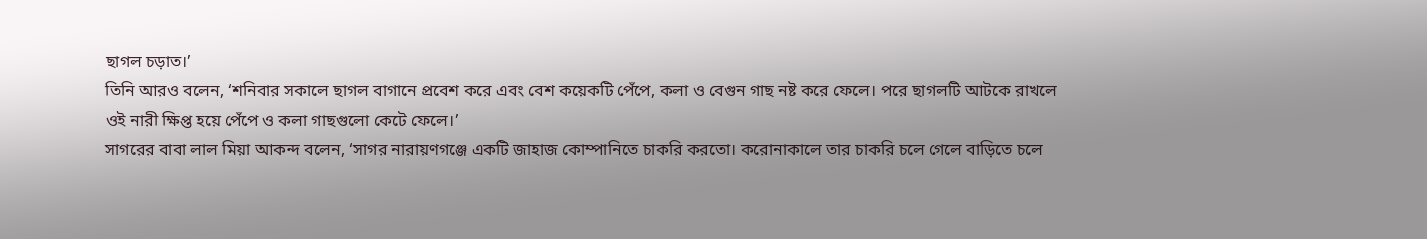ছাগল চড়াত।’
তিনি আরও বলেন, ‘শনিবার সকালে ছাগল বাগানে প্রবেশ করে এবং বেশ কয়েকটি পেঁপে, কলা ও বেগুন গাছ নষ্ট করে ফেলে। পরে ছাগলটি আটকে রাখলে ওই নারী ক্ষিপ্ত হয়ে পেঁপে ও কলা গাছগুলো কেটে ফেলে।’
সাগরের বাবা লাল মিয়া আকন্দ বলেন, ‘সাগর নারায়ণগঞ্জে একটি জাহাজ কোম্পানিতে চাকরি করতো। করোনাকালে তার চাকরি চলে গেলে বাড়িতে চলে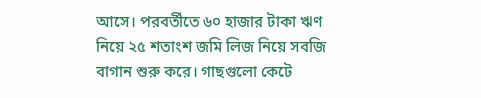আসে। পরবর্তীতে ৬০ হাজার টাকা ঋণ নিয়ে ২৫ শতাংশ জমি লিজ নিয়ে সবজি বাগান শুরু করে। গাছগুলো কেটে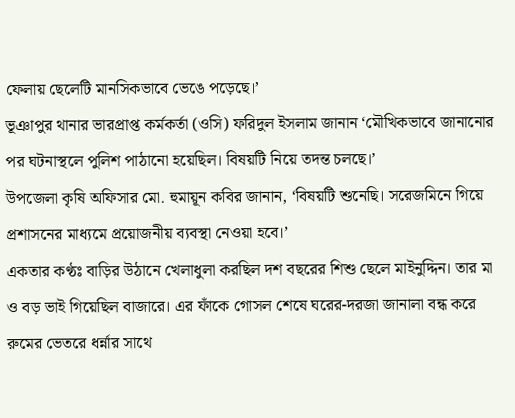ফেলায় ছেলেটি মানসিকভাবে ভেঙে পড়েছে।’
ভূঞাপুর থানার ভারপ্রাপ্ত কর্মকর্তা (ওসি) ফরিদুল ইসলাম জানান ‘মৌখিকভাবে জানানোর পর ঘটনাস্থলে পুলিশ পাঠানো হয়েছিল। বিষয়টি নিয়ে তদন্ত চলছে।’
উপজেলা কৃষি অফিসার মো. হুমায়ূন কবির জানান, ‘বিষয়টি শুনেছি। সরেজমিনে গিয়ে প্রশাসনের মাধ্যমে প্রয়োজনীয় ব্যবস্থা নেওয়া হবে।’
একতার কণ্ঠঃ বাড়ির উঠানে খেলাধুলা করছিল দশ বছরের শিশু ছেলে মাইনুদ্দিন। তার মা ও বড় ভাই গিয়েছিল বাজারে। এর ফাঁকে গোসল শেষে ঘরের-দরজা জানালা বন্ধ করে রুমের ভেতরে ধর্ন্নার সাথে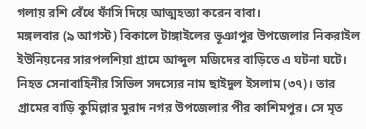গলায় রশি বেঁধে ফাঁসি দিয়ে আত্মহত্যা করেন বাবা।
মঙ্গলবার (৯ আগস্ট) বিকালে টাঙ্গাইলের ভূঞাপুর উপজেলার নিকরাইল ইউনিয়নের সারপলশিয়া গ্রামে আব্দুল মজিদের বাড়িতে এ ঘটনা ঘটে।
নিহত সেনাবাহিনীর সিভিল সদস্যের নাম ছাইদুল ইসলাম (৩৭)। তার গ্রামের বাড়ি কুমিল্লার মুরাদ নগর উপজেলার পীর কাশিমপুর। সে মৃত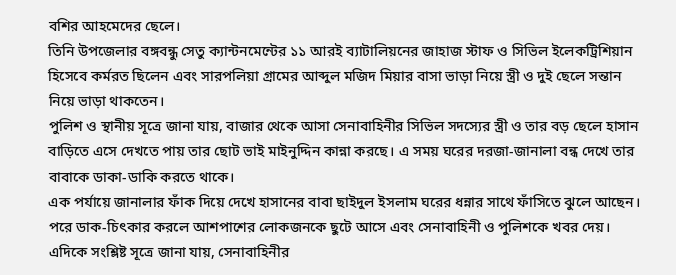বশির আহমেদের ছেলে।
তিনি উপজেলার বঙ্গবন্ধু সেতু ক্যান্টনমেন্টের ১১ আরই ব্যাটালিয়নের জাহাজ স্টাফ ও সিভিল ইলেকট্রিশিয়ান হিসেবে কর্মরত ছিলেন এবং সারপলিয়া গ্রামের আব্দুল মজিদ মিয়ার বাসা ভাড়া নিয়ে স্ত্রী ও দুই ছেলে সন্তান নিয়ে ভাড়া থাকতেন।
পুলিশ ও স্থানীয় সূত্রে জানা যায়, বাজার থেকে আসা সেনাবাহিনীর সিভিল সদস্যের স্ত্রী ও তার বড় ছেলে হাসান বাড়িতে এসে দেখতে পায় তার ছোট ভাই মাইনুদ্দিন কান্না করছে। এ সময় ঘরের দরজা-জানালা বন্ধ দেখে তার বাবাকে ডাকা-ডাকি করতে থাকে।
এক পর্যায়ে জানালার ফাঁক দিয়ে দেখে হাসানের বাবা ছাইদুল ইসলাম ঘরের ধন্নার সাথে ফাঁসিতে ঝুলে আছেন। পরে ডাক-চিৎকার করলে আশপাশের লোকজনকে ছুটে আসে এবং সেনাবাহিনী ও পুলিশকে খবর দেয়।
এদিকে সংশ্লিষ্ট সূত্রে জানা যায়, সেনাবাহিনীর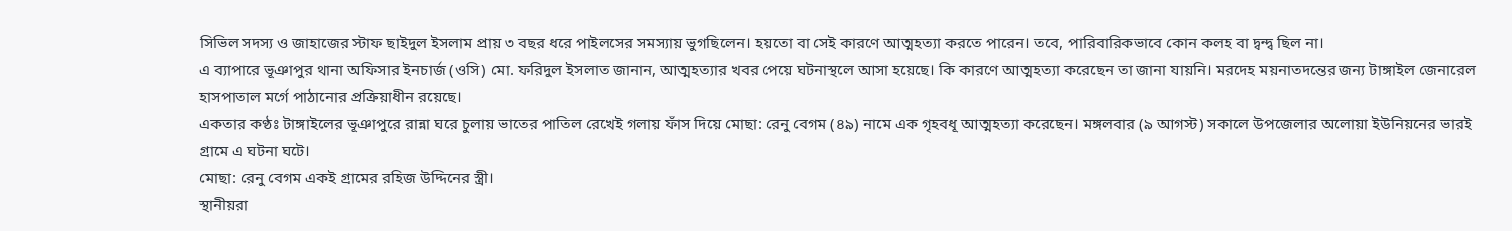সিভিল সদস্য ও জাহাজের স্টাফ ছাইদুল ইসলাম প্রায় ৩ বছর ধরে পাইলসের সমস্যায় ভুগছিলেন। হয়তো বা সেই কারণে আত্মহত্যা করতে পারেন। তবে, পারিবারিকভাবে কোন কলহ বা দ্বন্দ্ব ছিল না।
এ ব্যাপারে ভূঞাপুর থানা অফিসার ইনচার্জ (ওসি) মো. ফরিদুল ইসলাত জানান, আত্মহত্যার খবর পেয়ে ঘটনাস্থলে আসা হয়েছে। কি কারণে আত্মহত্যা করেছেন তা জানা যায়নি। মরদেহ ময়নাতদন্তের জন্য টাঙ্গাইল জেনারেল হাসপাতাল মর্গে পাঠানোর প্রক্রিয়াধীন রয়েছে।
একতার কণ্ঠঃ টাঙ্গাইলের ভূঞাপুরে রান্না ঘরে চুলায় ভাতের পাতিল রেখেই গলায় ফাঁস দিয়ে মোছা: রেনু বেগম (৪৯) নামে এক গৃহবধূ আত্মহত্যা করেছেন। মঙ্গলবার (৯ আগস্ট) সকালে উপজেলার অলোয়া ইউনিয়নের ভারই গ্রামে এ ঘটনা ঘটে।
মোছা: রেনু বেগম একই গ্রামের রহিজ উদ্দিনের স্ত্রী।
স্থানীয়রা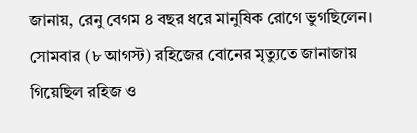জানায়, রেনু বেগম ৪ বছর ধরে মানুষিক রোগে ভুগছিলেন। সোমবার (৮ আগস্ট) রহিজের বোনের মৃত্যুতে জানাজায় গিয়েছিল রহিজ ও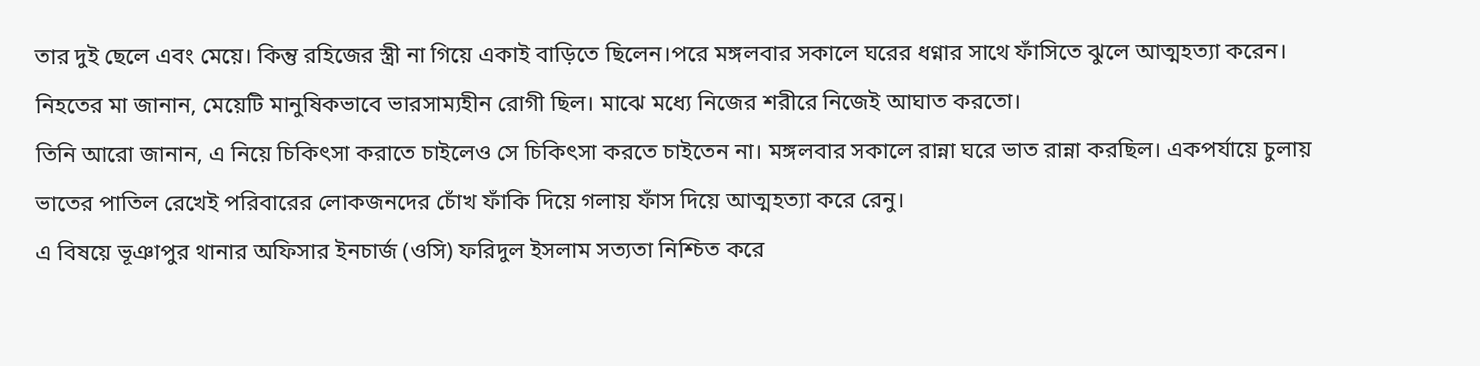তার দুই ছেলে এবং মেয়ে। কিন্তু রহিজের স্ত্রী না গিয়ে একাই বাড়িতে ছিলেন।পরে মঙ্গলবার সকালে ঘরের ধণ্নার সাথে ফাঁসিতে ঝুলে আত্মহত্যা করেন।
নিহতের মা জানান, মেয়েটি মানুষিকভাবে ভারসাম্যহীন রোগী ছিল। মাঝে মধ্যে নিজের শরীরে নিজেই আঘাত করতো।
তিনি আরো জানান, এ নিয়ে চিকিৎসা করাতে চাইলেও সে চিকিৎসা করতে চাইতেন না। মঙ্গলবার সকালে রান্না ঘরে ভাত রান্না করছিল। একপর্যায়ে চুলায় ভাতের পাতিল রেখেই পরিবারের লোকজনদের চোঁখ ফাঁকি দিয়ে গলায় ফাঁস দিয়ে আত্মহত্যা করে রেনু।
এ বিষয়ে ভূঞাপুর থানার অফিসার ইনচার্জ (ওসি) ফরিদুল ইসলাম সত্যতা নিশ্চিত করে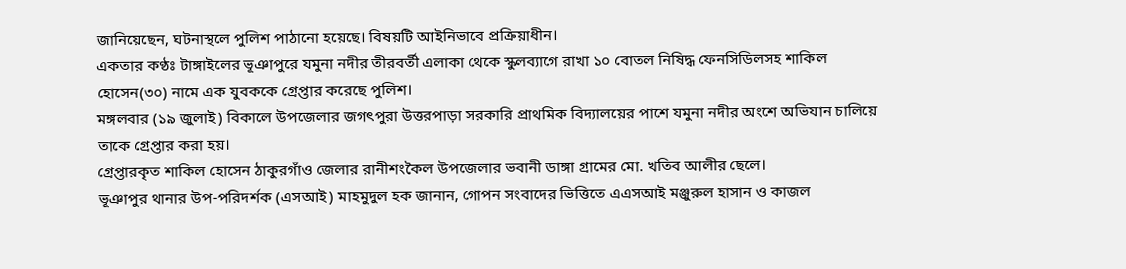জানিয়েছেন, ঘটনাস্থলে পুলিশ পাঠানো হয়েছে। বিষয়টি আইনিভাবে প্রক্রিয়াধীন।
একতার কণ্ঠঃ টাঙ্গাইলের ভূঞাপুরে যমুনা নদীর তীরবর্তী এলাকা থেকে স্কুলব্যাগে রাখা ১০ বোতল নিষিদ্ধ ফেনসিডিলসহ শাকিল হোসেন(৩০) নামে এক যুবককে গ্রেপ্তার করেছে পুলিশ।
মঙ্গলবার (১৯ জুলাই) বিকালে উপজেলার জগৎপুরা উত্তরপাড়া সরকারি প্রাথমিক বিদ্যালয়ের পাশে যমুনা নদীর অংশে অভিযান চালিয়ে তাকে গ্রেপ্তার করা হয়।
গ্রেপ্তারকৃত শাকিল হোসেন ঠাকুরগাঁও জেলার রানীশংকৈল উপজেলার ভবানী ডাঙ্গা গ্রামের মো. খতিব আলীর ছেলে।
ভূঞাপুর থানার উপ-পরিদর্শক (এসআই) মাহমুদুল হক জানান, গোপন সংবাদের ভিত্তিতে এএসআই মঞ্জুরুল হাসান ও কাজল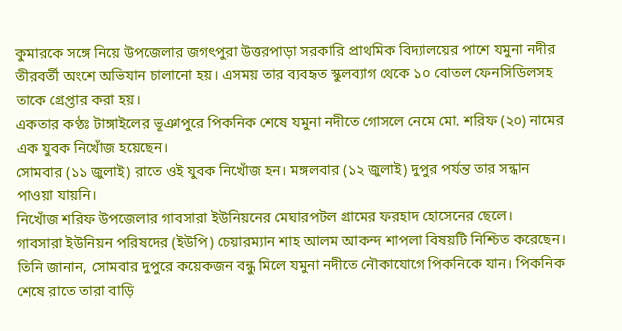কুমারকে সঙ্গে নিয়ে উপজেলার জগৎপুরা উত্তরপাড়া সরকারি প্রাথমিক বিদ্যালয়ের পাশে যমুনা নদীর তীরবর্তী অংশে অভিযান চালানো হয়। এসময় তার ব্যবহৃত স্কুলব্যাগ থেকে ১০ বোতল ফেনসিডিলসহ তাকে গ্রেপ্তার করা হয়।
একতার কণ্ঠঃ টাঙ্গাইলের ভূঞাপুরে পিকনিক শেষে যমুনা নদীতে গোসলে নেমে মো. শরিফ (২০) নামের এক যুবক নিখোঁজ হয়েছেন।
সোমবার (১১ জুলাই) রাতে ওই যুবক নিখোঁজ হন। মঙ্গলবার (১২ জুলাই) দুপুর পর্যন্ত তার সন্ধান পাওয়া যায়নি।
নিখোঁজ শরিফ উপজেলার গাবসারা ইউনিয়নের মেঘারপটল গ্রামের ফরহাদ হোসেনের ছেলে।
গাবসারা ইউনিয়ন পরিষদের (ইউপি) চেয়ারম্যান শাহ আলম আকন্দ শাপলা বিষয়টি নিশ্চিত করেছেন।
তিনি জানান, সোমবার দুপুরে কয়েকজন বন্ধু মিলে যমুনা নদীতে নৌকাযোগে পিকনিকে যান। পিকনিক শেষে রাতে তারা বাড়ি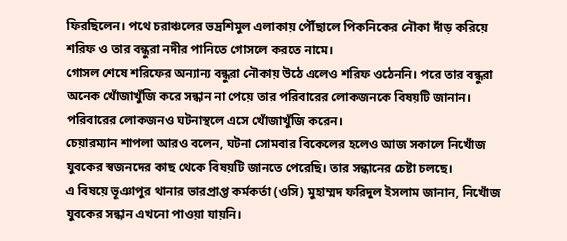ফিরছিলেন। পথে চরাঞ্চলের ভদ্রশিমুল এলাকায় পৌঁছালে পিকনিকের নৌকা দাঁড় করিয়ে শরিফ ও তার বন্ধুরা নদীর পানিতে গোসলে করতে নামে।
গোসল শেষে শরিফের অন্যান্য বন্ধুরা নৌকায় উঠে এলেও শরিফ ওঠেননি। পরে তার বন্ধুরা অনেক খোঁজাখুঁজি করে সন্ধান না পেয়ে তার পরিবারের লোকজনকে বিষয়টি জানান। পরিবারের লোকজনও ঘটনাস্থলে এসে খোঁজাখুঁজি করেন।
চেয়ারম্যান শাপলা আরও বলেন, ঘটনা সোমবার বিকেলের হলেও আজ সকালে নিখোঁজ যুবকের স্বজনদের কাছ থেকে বিষয়টি জানতে পেরেছি। তার সন্ধানের চেষ্টা চলছে।
এ বিষয়ে ভূঞাপুর থানার ভারপ্রাপ্ত কর্মকর্তা (ওসি) মুহাম্মদ ফরিদুল ইসলাম জানান, নিখোঁজ যুবকের সন্ধান এখনো পাওয়া যায়নি।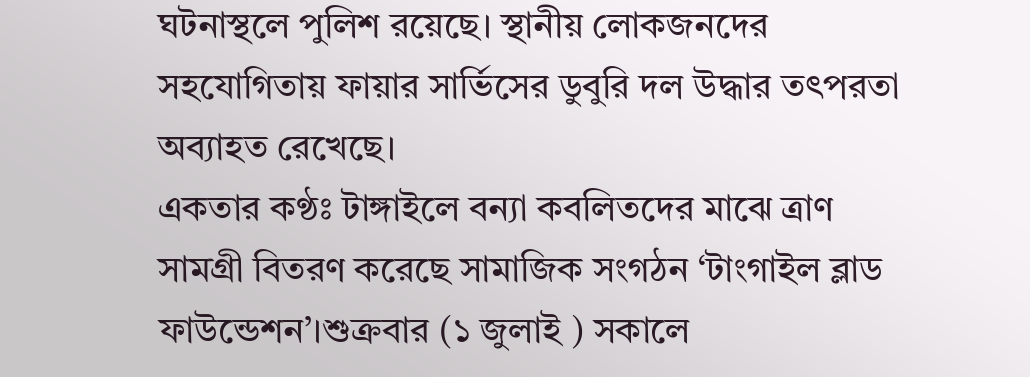ঘটনাস্থলে পুলিশ রয়েছে। স্থানীয় লোকজনদের সহযোগিতায় ফায়ার সার্ভিসের ডুবুরি দল উদ্ধার তৎপরতা অব্যাহত রেখেছে।
একতার কণ্ঠঃ টাঙ্গাইলে বন্যা কবলিতদের মাঝে ত্রাণ সামগ্রী বিতরণ করেছে সামাজিক সংগঠন ‘টাংগাইল ব্লাড ফাউন্ডেশন’।শুক্রবার (১ জুলাই ) সকালে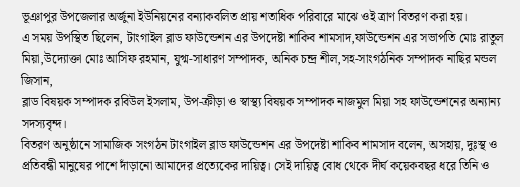ভূঞাপুর উপজেলার অর্জুনা ইউনিয়নের বন্যাকবলিত প্রায় শতাধিক পরিবারে মাঝে ওই ত্রাণ বিতরণ করা হয়।
এ সময় উপস্থিত ছিলেন, টাংগাইল ব্লাড ফাউন্ডেশন এর উপদেষ্টা শাকিব শামসাদ,ফাউন্ডেশন এর সভাপতি মোঃ রাতুল মিয়া,উদ্যোক্তা মোঃ আসিফ রহমান, যুগ্ম-সাধারণ সম্পাদক, অনিক চন্দ্র শীল,সহ-সাংগঠনিক সম্পাদক নাছির মন্ডল জিসান,
ব্লাড বিষয়ক সম্পাদক রবিউল ইসলাম, উপ-ক্রীড়া ও স্বাস্থ্য বিষয়ক সম্পাদক নাজমুল মিয়া সহ ফাউন্ডেশনের অন্যান্য সদস্যবৃন্দ।
বিতরণ অনুষ্ঠানে সামাজিক সংগঠন টাংগাইল ব্লাড ফাউন্ডেশন এর উপদেষ্টা শাকিব শামসাদ বলেন, অসহায়, দুঃস্থ ও প্রতিবন্ধী মানুষের পাশে দাঁড়ানো আমাদের প্রত্যেকের দায়িত্ব। সেই দায়িত্ব বোধ থেকে দীর্ঘ কয়েকবছর ধরে তিনি ও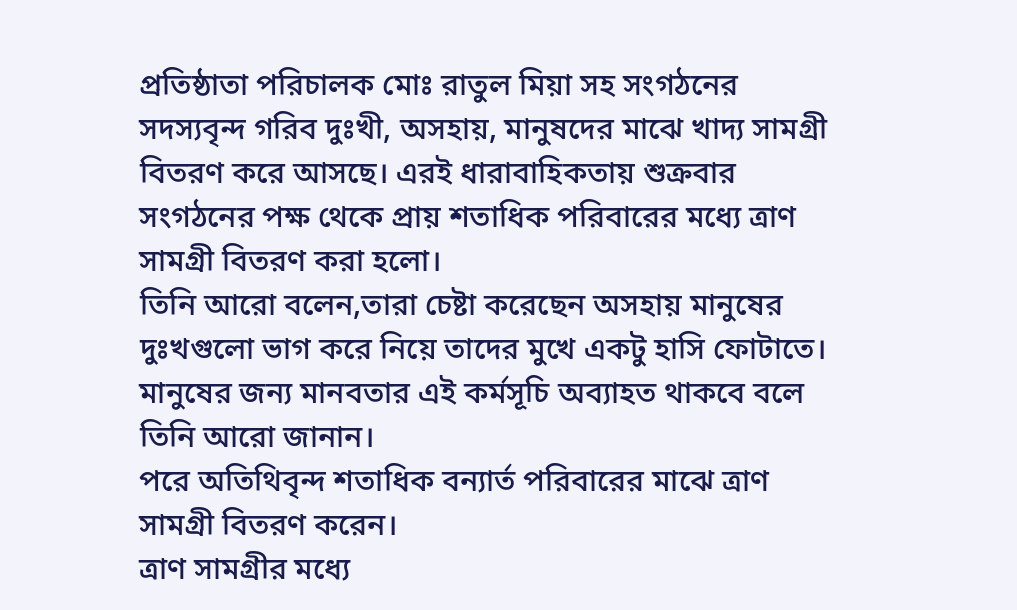প্রতিষ্ঠাতা পরিচালক মোঃ রাতুল মিয়া সহ সংগঠনের সদস্যবৃন্দ গরিব দুঃখী, অসহায়, মানুষদের মাঝে খাদ্য সামগ্রী বিতরণ করে আসছে। এরই ধারাবাহিকতায় শুক্রবার সংগঠনের পক্ষ থেকে প্রায় শতাধিক পরিবারের মধ্যে ত্রাণ সামগ্রী বিতরণ করা হলো।
তিনি আরো বলেন,তারা চেষ্টা করেছেন অসহায় মানুষের দুঃখগুলো ভাগ করে নিয়ে তাদের মুখে একটু হাসি ফোটাতে। মানুষের জন্য মানবতার এই কর্মসূচি অব্যাহত থাকবে বলে তিনি আরো জানান।
পরে অতিথিবৃন্দ শতাধিক বন্যার্ত পরিবারের মাঝে ত্রাণ সামগ্রী বিতরণ করেন।
ত্রাণ সামগ্রীর মধ্যে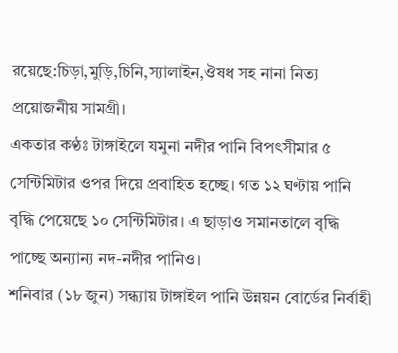রয়েছে:চিড়া,মুড়ি,চিনি,স্যালাইন,ঔষধ সহ নানা নিত্য প্রয়োজনীয় সামগ্রী।
একতার কণ্ঠঃ টাঙ্গাইলে যমুনা নদীর পানি বিপৎসীমার ৫ সেন্টিমিটার ওপর দিয়ে প্রবাহিত হচ্ছে। গত ১২ ঘণ্টায় পানি বৃদ্ধি পেয়েছে ১০ সেন্টিমিটার। এ ছাড়াও সমানতালে বৃদ্ধি পাচ্ছে অন্যান্য নদ-নদীর পানিও।
শনিবার (১৮ জুন) সন্ধ্যায় টাঙ্গাইল পানি উন্নয়ন বোর্ডের নির্বাহী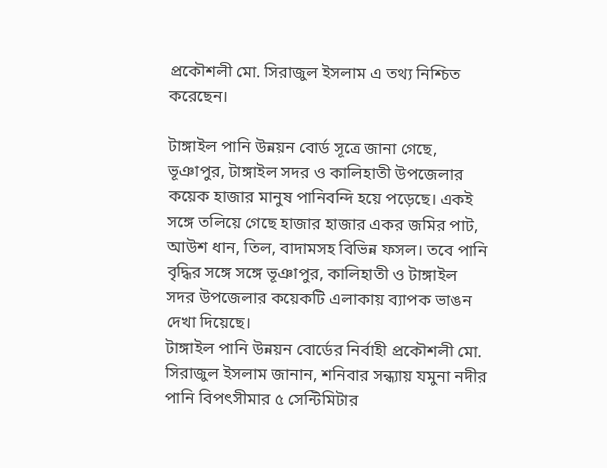প্রকৌশলী মো. সিরাজুল ইসলাম এ তথ্য নিশ্চিত করেছেন।

টাঙ্গাইল পানি উন্নয়ন বোর্ড সূত্রে জানা গেছে, ভূঞাপুর, টাঙ্গাইল সদর ও কালিহাতী উপজেলার কয়েক হাজার মানুষ পানিবন্দি হয়ে পড়েছে। একই সঙ্গে তলিয়ে গেছে হাজার হাজার একর জমির পাট, আউশ ধান, তিল, বাদামসহ বিভিন্ন ফসল। তবে পানি বৃদ্ধির সঙ্গে সঙ্গে ভূঞাপুর, কালিহাতী ও টাঙ্গাইল সদর উপজেলার কয়েকটি এলাকায় ব্যাপক ভাঙন দেখা দিয়েছে।
টাঙ্গাইল পানি উন্নয়ন বোর্ডের নির্বাহী প্রকৌশলী মো. সিরাজুল ইসলাম জানান, শনিবার সন্ধ্যায় যমুনা নদীর পানি বিপৎসীমার ৫ সেন্টিমিটার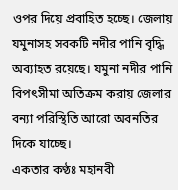ওপর দিয়ে প্রবাহিত হচ্ছে। জেলায় যমুনাসহ সবকটি নদীর পানি বৃদ্ধি অব্যাহত রয়েছে। যমুনা নদীর পানি বিপৎসীমা অতিক্রম করায় জেলার বন্যা পরিস্থিতি আরো অবনতির দিকে যাচ্ছে।
একতার কণ্ঠঃ মহানবী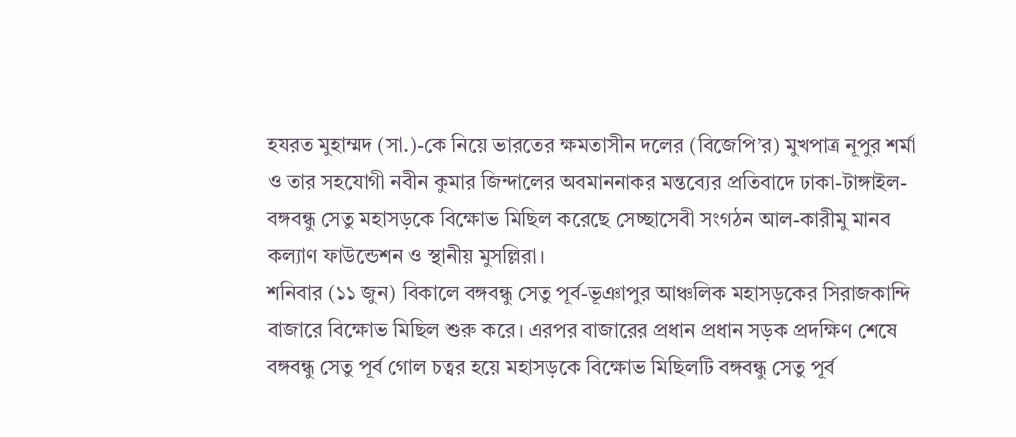হযরত মুহাম্মদ (সা.)-কে নিয়ে ভারতের ক্ষমতাসীন দলের (বিজেপি’র) মুখপাত্র নূপুর শর্মা ও তার সহযোগী নবীন কুমার জিন্দালের অবমাননাকর মন্তব্যের প্রতিবাদে ঢাকা-টাঙ্গাইল-বঙ্গবন্ধু সেতু মহাসড়কে বিক্ষোভ মিছিল করেছে সেচ্ছাসেবী সংগঠন আল-কারীমু মানব কল্যাণ ফাউন্ডেশন ও স্থানীয় মুসল্লিরা।
শনিবার (১১ জুন) বিকালে বঙ্গবন্ধু সেতু পূর্ব-ভূঞাপুর আঞ্চলিক মহাসড়কের সিরাজকান্দি বাজারে বিক্ষোভ মিছিল শুরু করে। এরপর বাজারের প্রধান প্রধান সড়ক প্রদক্ষিণ শেষে বঙ্গবন্ধু সেতু পূর্ব গোল চত্বর হয়ে মহাসড়কে বিক্ষোভ মিছিলটি বঙ্গবন্ধু সেতু পূর্ব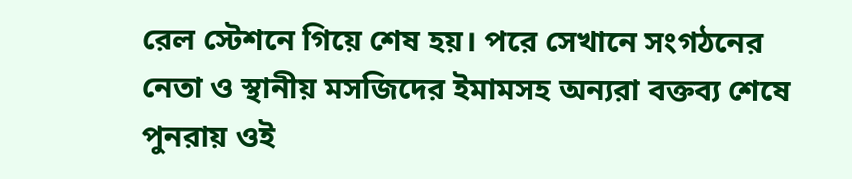রেল স্টেশনে গিয়ে শেষ হয়। পরে সেখানে সংগঠনের নেতা ও স্থানীয় মসজিদের ইমামসহ অন্যরা বক্তব্য শেষে পুনরায় ওই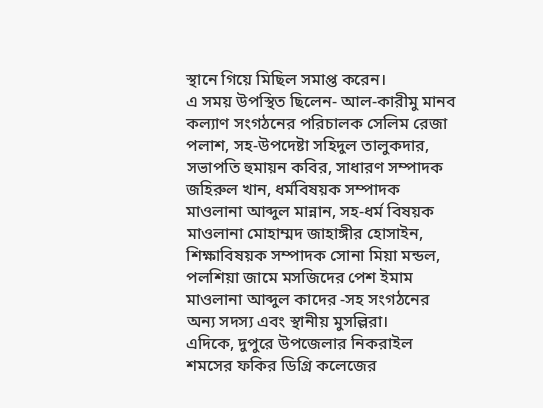স্থানে গিয়ে মিছিল সমাপ্ত করেন।
এ সময় উপস্থিত ছিলেন- আল-কারীমু মানব কল্যাণ সংগঠনের পরিচালক সেলিম রেজা পলাশ, সহ-উপদেষ্টা সহিদুল তালুকদার, সভাপতি হুমায়ন কবির, সাধারণ সম্পাদক জহিরুল খান, ধর্মবিষয়ক সম্পাদক মাওলানা আব্দুল মান্নান, সহ-ধর্ম বিষয়ক মাওলানা মোহাম্মদ জাহাঙ্গীর হোসাইন, শিক্ষাবিষয়ক সম্পাদক সোনা মিয়া মন্ডল, পলশিয়া জামে মসজিদের পেশ ইমাম মাওলানা আব্দুল কাদের -সহ সংগঠনের অন্য সদস্য এবং স্থানীয় মুসল্লিরা।
এদিকে, দুপুরে উপজেলার নিকরাইল শমসের ফকির ডিগ্রি কলেজের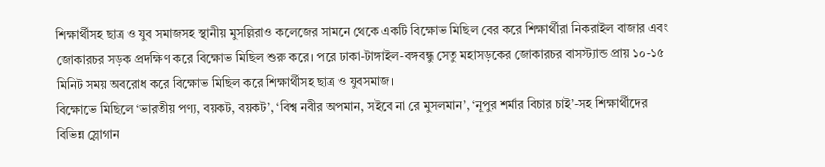শিক্ষার্থীসহ ছাত্র ও যুব সমাজসহ স্থানীয় মুসল্লিরাও কলেজের সামনে থেকে একটি বিক্ষোভ মিছিল বের করে শিক্ষার্থীরা নিকরাইল বাজার এবং জোকারচর সড়ক প্রদক্ষিণ করে বিক্ষোভ মিছিল শুরু করে। পরে ঢাকা-টাঙ্গাইল-বঙ্গবন্ধু সেতু মহাসড়কের জোকারচর বাসস্ট্যান্ড প্রায় ১০-১৫ মিনিট সময় অবরোধ করে বিক্ষোভ মিছিল করে শিক্ষার্থীসহ ছাত্র ও যুবসমাজ।
বিক্ষোভে মিছিলে ‘ভারতীয় পণ্য, বয়কট, বয়কট’, ‘বিশ্ব নবীর অপমান, সইবে না রে মুসলমান’, ‘নূপুর শর্মার বিচার চাই’-সহ শিক্ষার্থীদের বিভিন্ন স্লোগান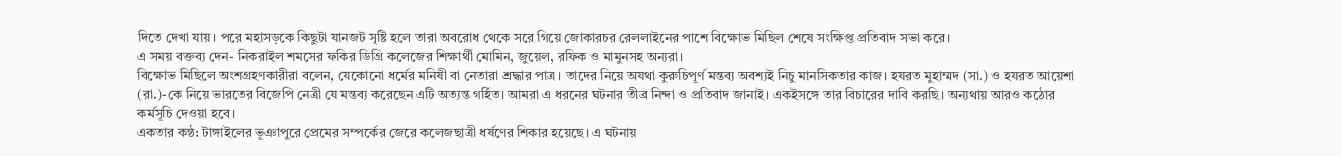দিতে দেখা যায়। পরে মহাসড়কে কিছুটা যানজট সৃষ্টি হলে তারা অবরোধ থেকে সরে গিয়ে জোকারচর রেললাইনের পাশে বিক্ষোভ মিছিল শেষে সংক্ষিপ্ত প্রতিবাদ সভা করে।
এ সময় বক্তব্য দেন- নিকরাইল শমসের ফকির ডিগ্রি কলেজের শিক্ষার্থী মোমিন, জুয়েল, রফিক ও মামুনসহ অন্যরা।
বিক্ষোভ মিছিলে অংশগ্রহণকারীরা বলেন, যেকোনো ধর্মের মনিষী বা নেতারা শ্রদ্ধার পাত্র। তাদের নিয়ে অযথা কুরুচিপূর্ণ মন্তব্য অবশ্যই নিচু মানসিকতার কাজ। হযরত মুহাম্মদ (সা.) ও হযরত আয়েশা (রা.)-কে নিয়ে ভারতের বিজেপি নেত্রী যে মন্তব্য করেছেন এটি অত্যন্ত গর্হিত। আমরা এ ধরনের ঘটনার তীব্র নিন্দা ও প্রতিবাদ জানাই। একইসঙ্গে তার বিচারের দাবি করছি। অন্যথায় আরও কঠোর কর্মসূচি দেওয়া হবে।
একতার কন্ঠ: টাঙ্গাইলের ভূঞাপুরে প্রেমের সম্পর্কের জেরে কলেজছাত্রী ধর্ষণের শিকার হয়েছে। এ ঘটনায়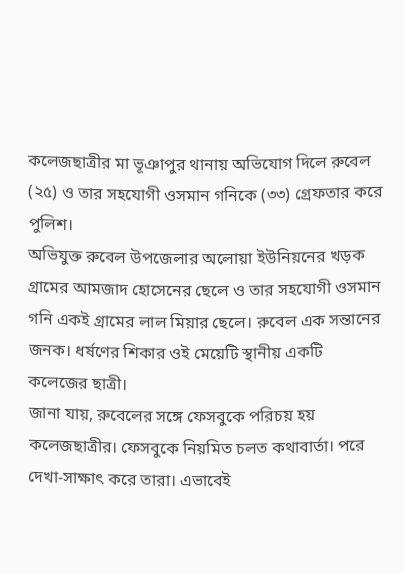কলেজছাত্রীর মা ভূঞাপুর থানায় অভিযোগ দিলে রুবেল (২৫) ও তার সহযোগী ওসমান গনিকে (৩৩) গ্রেফতার করে পুলিশ।
অভিযুক্ত রুবেল উপজেলার অলোয়া ইউনিয়নের খড়ক গ্রামের আমজাদ হোসেনের ছেলে ও তার সহযোগী ওসমান গনি একই গ্রামের লাল মিয়ার ছেলে। রুবেল এক সন্তানের জনক। ধর্ষণের শিকার ওই মেয়েটি স্থানীয় একটি কলেজের ছাত্রী।
জানা যায়, রুবেলের সঙ্গে ফেসবুকে পরিচয় হয় কলেজছাত্রীর। ফেসবুকে নিয়মিত চলত কথাবার্তা। পরে দেখা-সাক্ষাৎ করে তারা। এভাবেই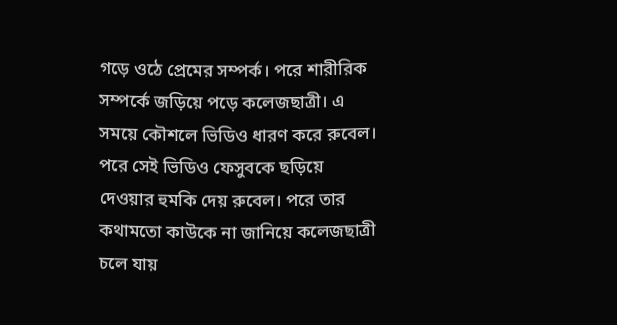গড়ে ওঠে প্রেমের সম্পর্ক। পরে শারীরিক সম্পর্কে জড়িয়ে পড়ে কলেজছাত্রী। এ সময়ে কৌশলে ভিডিও ধারণ করে রুবেল। পরে সেই ভিডিও ফেসুবকে ছড়িয়ে দেওয়ার হুমকি দেয় রুবেল। পরে তার কথামতো কাউকে না জানিয়ে কলেজছাত্রী চলে যায়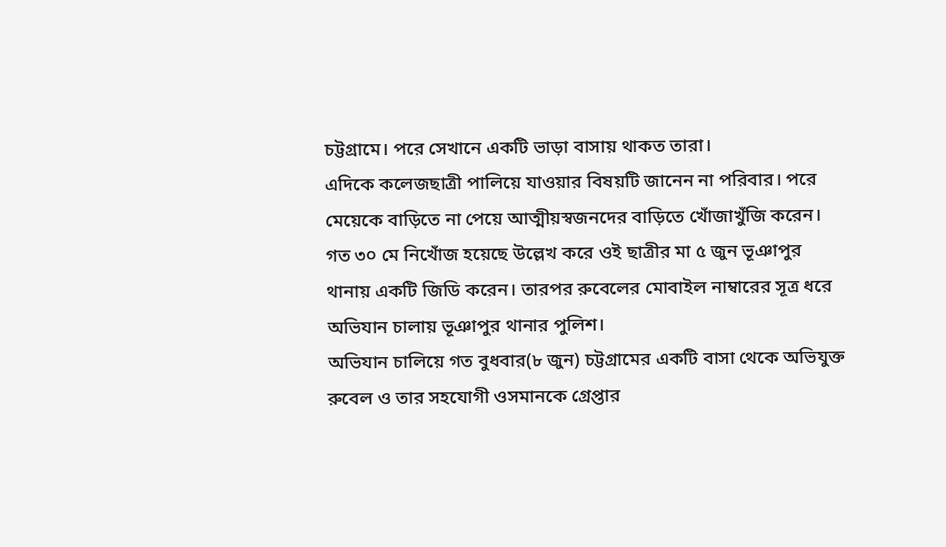চট্টগ্রামে। পরে সেখানে একটি ভাড়া বাসায় থাকত তারা।
এদিকে কলেজছাত্রী পালিয়ে যাওয়ার বিষয়টি জানেন না পরিবার। পরে মেয়েকে বাড়িতে না পেয়ে আত্মীয়স্বজনদের বাড়িতে খোঁজাখুঁজি করেন। গত ৩০ মে নিখোঁজ হয়েছে উল্লেখ করে ওই ছাত্রীর মা ৫ জুন ভূঞাপুর থানায় একটি জিডি করেন। তারপর রুবেলের মোবাইল নাম্বারের সূত্র ধরে অভিযান চালায় ভূঞাপুর থানার পুলিশ।
অভিযান চালিয়ে গত বুধবার(৮ জুন) চট্টগ্রামের একটি বাসা থেকে অভিযুক্ত রুবেল ও তার সহযোগী ওসমানকে গ্রেপ্তার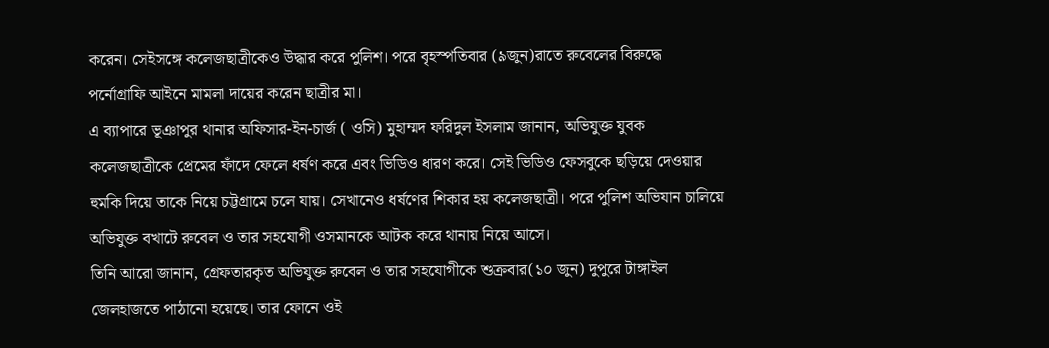করেন। সেইসঙ্গে কলেজছাত্রীকেও উদ্ধার করে পুলিশ। পরে বৃহস্পতিবার (৯জুন)রাতে রুবেলের বিরুদ্ধে পর্নোগ্রাফি আইনে মামলা দায়ের করেন ছাত্রীর মা।
এ ব্যাপারে ভূঞাপুর থানার অফিসার-ইন-চার্জ ( ওসি) মুহাম্মদ ফরিদুল ইসলাম জানান, অভিযুক্ত যুবক কলেজছাত্রীকে প্রেমের ফাঁদে ফেলে ধর্ষণ করে এবং ভিডিও ধারণ করে। সেই ভিডিও ফেসবুকে ছড়িয়ে দেওয়ার হুমকি দিয়ে তাকে নিয়ে চট্টগ্রামে চলে যায়। সেখানেও ধর্ষণের শিকার হয় কলেজছাত্রী। পরে পুলিশ অভিযান চালিয়ে অভিযুক্ত বখাটে রুবেল ও তার সহযোগী ওসমানকে আটক করে থানায় নিয়ে আসে।
তিনি আরো জানান, গ্রেফতারকৃত অভিযুক্ত রুবেল ও তার সহযোগীকে শুক্রবার(১০ জুন) দুপুরে টাঙ্গাইল জেলহাজতে পাঠানো হয়েছে। তার ফোনে ওই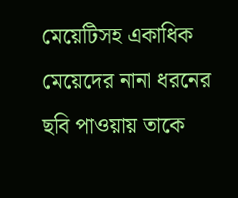মেয়েটিসহ একাধিক মেয়েদের নানা ধরনের ছবি পাওয়ায় তাকে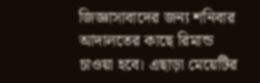জিজ্ঞাসাবাদের জন্য শনিবার আদালতের কাছে রিমান্ড চাওয়া হবে। এছাড়া মেয়েটির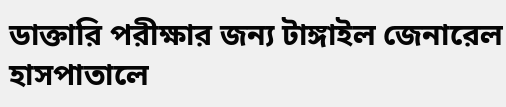ডাক্তারি পরীক্ষার জন্য টাঙ্গাইল জেনারেল হাসপাতালে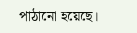পাঠানো হয়েছে।